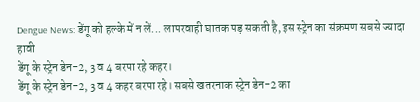Dengue News: डेंगू को हल्के में न लें... लापरवाही घातक पड़ सकती है, इस स्ट्रेन का संक्रमण सबसे ज्यादा हावी
डेंगू के स्ट्रेन डेन-2, 3 व 4 बरपा रहे कहर।
डेंगू के स्ट्रेन डेन-2, 3 व 4 कहर बरपा रहे। सबसे खतरनाक स्ट्रेन डेन-2 का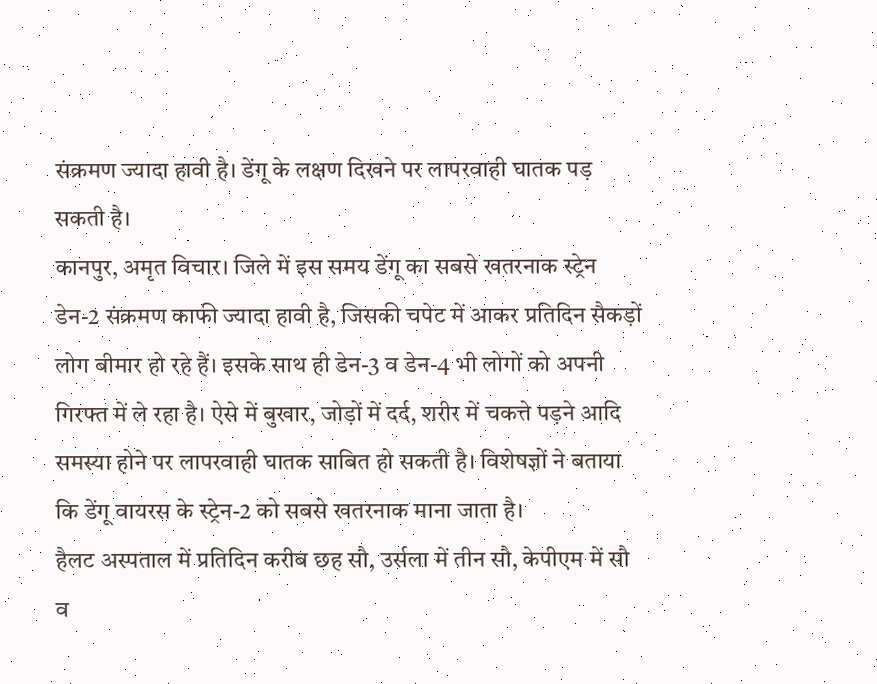संक्रमण ज्यादा हावी है। डेंगू के लक्षण दिखने पर लापरवाही घातक पड़ सकती है।
कानपुर, अमृत विचार। जिले में इस समय डेंगू का सबसे खतरनाक स्ट्रेन डेन-2 संक्रमण काफी ज्यादा हावी है, जिसकी चपेट में आकर प्रतिदिन सैकड़ों लोग बीमार हो रहे हैं। इसके साथ ही डेन-3 व डेन-4 भी लोगों को अपनी गिरफ्त में ले रहा है। ऐसे में बुखार, जोड़ों में दर्द, शरीर में चकत्ते पड़ने आदि समस्या होने पर लापरवाही घातक साबित हो सकती है। विशेषज्ञों ने बताया कि डेंगू वायरस के स्ट्रेन-2 को सबसे खतरनाक माना जाता है।
हैलट अस्पताल में प्रतिदिन करीब छह सौ, उर्सला में तीन सौ, केपीएम में सौ व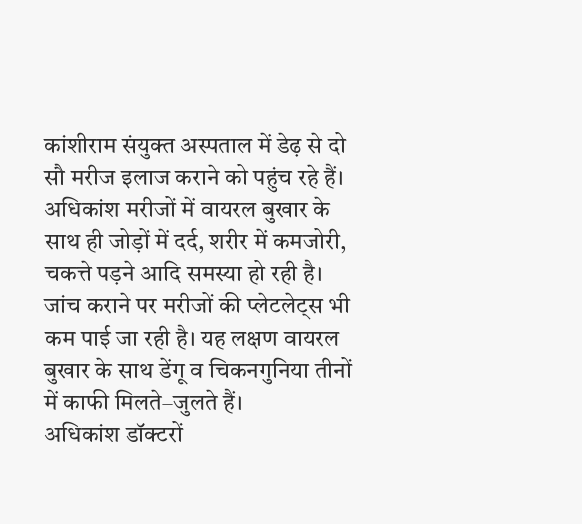कांशीराम संयुक्त अस्पताल में डेढ़ से दो सौ मरीज इलाज कराने को पहुंच रहे हैं। अधिकांश मरीजों में वायरल बुखार के साथ ही जोड़ों में दर्द, शरीर में कमजोरी, चकत्ते पड़ने आदि समस्या हो रही है। जांच कराने पर मरीजों की प्लेटलेट्स भी कम पाई जा रही है। यह लक्षण वायरल बुखार के साथ डेंगू व चिकनगुनिया तीनों में काफी मिलते–जुलते हैं।
अधिकांश डॉक्टरों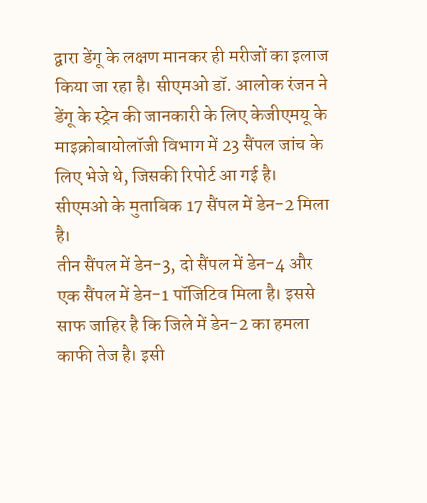द्वारा डेंगू के लक्षण मानकर ही मरीजों का इलाज किया जा रहा है। सीएमओ डॉ. आलोक रंजन ने डेंगू के स्ट्रेन की जानकारी के लिए केजीएमयू के माइक्रोबायोलॉजी विभाग में 23 सैंपल जांच के लिए भेजे थे, जिसकी रिपोर्ट आ गई है। सीएमओ के मुताबिक 17 सैंपल में डेन-2 मिला है।
तीन सैंपल में डेन-3, दो सैंपल में डेन-4 और एक सैंपल में डेन-1 पॉजिटिव मिला है। इससे साफ जाहिर है कि जिले में डेन-2 का हमला काफी तेज है। इसी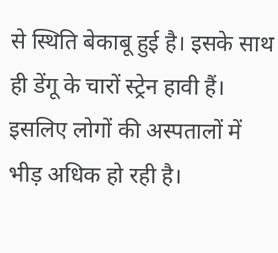से स्थिति बेकाबू हुई है। इसके साथ ही डेंगू के चारों स्ट्रेन हावी हैं। इसलिए लोगों की अस्पतालों में भीड़ अधिक हो रही है।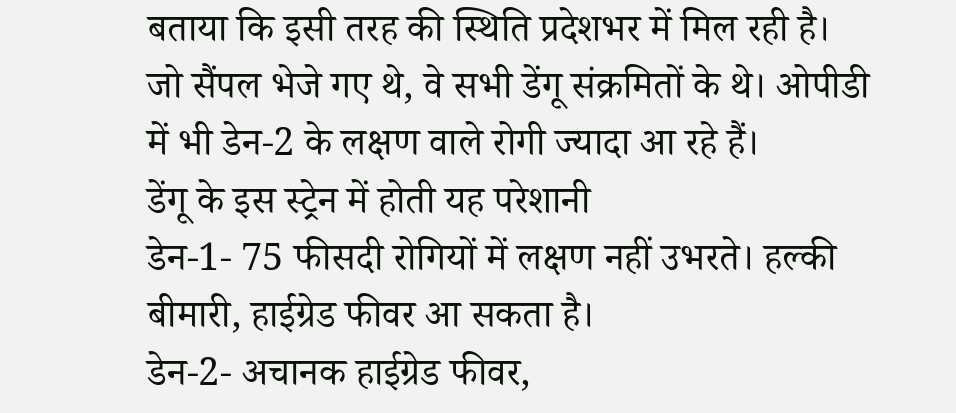बताया कि इसी तरह की स्थिति प्रदेशभर में मिल रही है। जो सैंपल भेजे गए थे, वे सभी डेंगू संक्रमितों के थे। ओपीडी में भी डेन-2 के लक्षण वाले रोगी ज्यादा आ रहे हैं।
डेंगू के इस स्ट्रेन में होती यह परेशानी
डेन-1- 75 फीसदी रोगियों में लक्षण नहीं उभरते। हल्की बीमारी, हाईग्रेड फीवर आ सकता है।
डेन-2- अचानक हाईग्रेड फीवर,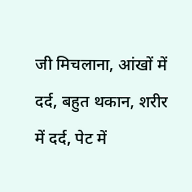जी मिचलाना, आंखों में दर्द, बहुत थकान, शरीर में दर्द, पेट में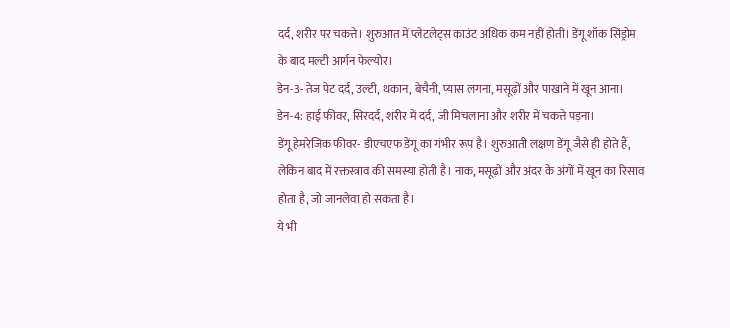दर्द, शरीर पर चकत्ते। शुरुआत में प्लेटलेट्स काउंट अधिक कम नहीं होती। डेंगू शॉक सिंड्रोम के बाद मल्टी आर्गन फेल्योर।
डेन-3- तेज पेट दर्द, उल्टी, थकान, बेचैनी, प्यास लगना, मसूढ़ों और पाखाने में खून आना।
डेन-4: हाई फीवर, सिरदर्द, शरीर में दर्द, जी मिचलाना और शरीर में चकत्ते पड़ना।
डेंगू हेमरेजिक फीवर- डीएचएफ डेंगू का गंभीर रूप है। शुरुआती लक्षण डेंगू जैसे ही होते हैं, लेकिन बाद में रक्तस्त्राव की समस्या होती है। नाक, मसूढ़ों और अंदर के अंगों में खून का रिसाव होता है, जो जानलेवा हो सकता है।
ये भी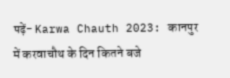पढ़ें- Karwa Chauth 2023: कानपुर में करवाचौथ के दिन कितने बजे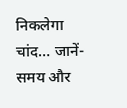निकलेगा चांद… जानें- समय और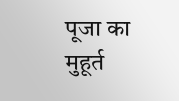पूजा का मुहूर्त